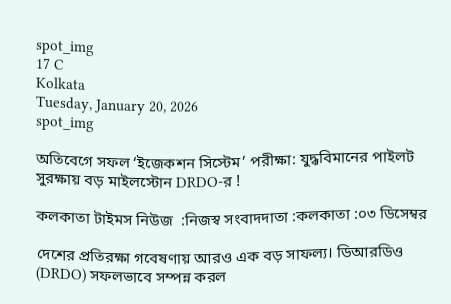spot_img
17 C
Kolkata
Tuesday, January 20, 2026
spot_img

অতিবেগে সফল ‘ইজেকশন সিস্টেম’ পরীক্ষা: যুদ্ধবিমানের পাইলট সুরক্ষায় বড় মাইলস্টোন DRDO-র !

কলকাতা টাইমস নিউজ  :নিজস্ব সংবাদদাতা :কলকাতা :০৩ ডিসেম্বর

দেশের প্রতিরক্ষা গবেষণায় আরও এক বড় সাফল্য। ডিআরডিও (DRDO) সফলভাবে সম্পন্ন করল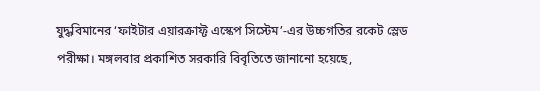যুদ্ধবিমানের ‘ফাইটার এয়ারক্রাফ্ট এস্কেপ সিস্টেম’-এর উচ্চগতির রকেট স্লেড পরীক্ষা। মঙ্গলবার প্রকাশিত সরকারি বিবৃতিতে জানানো হয়েছে,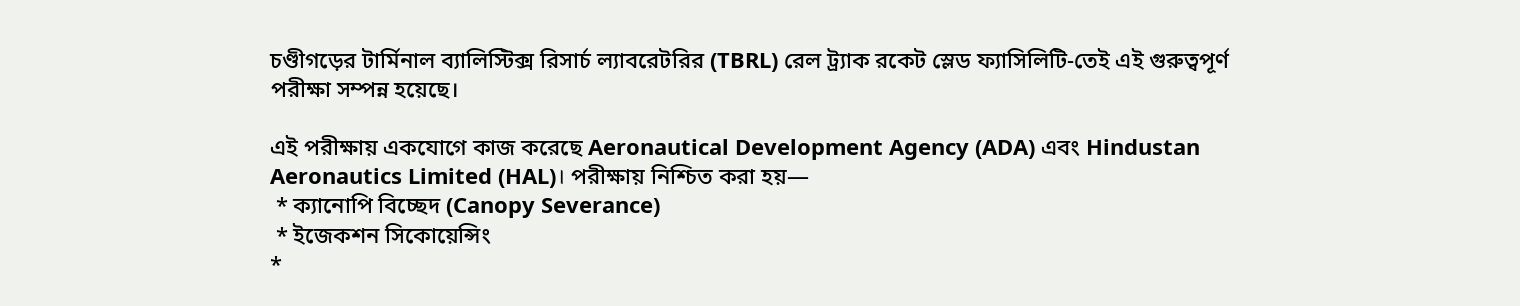চণ্ডীগড়ের টার্মিনাল ব্যালিস্টিক্স রিসার্চ ল্যাবরেটরির (TBRL) রেল ট্র্যাক রকেট স্লেড ফ্যাসিলিটি-তেই এই গুরুত্বপূর্ণ পরীক্ষা সম্পন্ন হয়েছে।

এই পরীক্ষায় একযোগে কাজ করেছে Aeronautical Development Agency (ADA) এবং Hindustan Aeronautics Limited (HAL)। পরীক্ষায় নিশ্চিত করা হয়—
 * ক্যানোপি বিচ্ছেদ (Canopy Severance)
 * ইজেকশন সিকোয়েন্সিং
*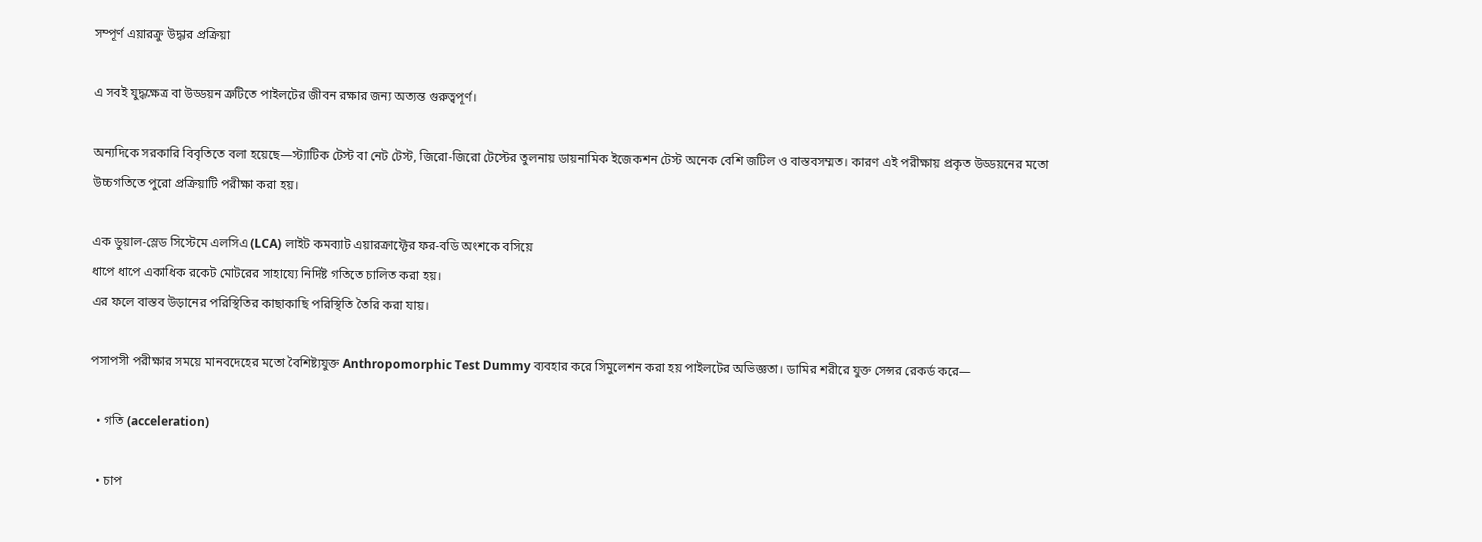সম্পূর্ণ এয়ারক্রু উদ্ধার প্রক্রিয়া

এ সবই যুদ্ধক্ষেত্র বা উড্ডয়ন ত্রুটিতে পাইলটের জীবন রক্ষার জন্য অত্যন্ত গুরুত্বপূর্ণ।

অন্যদিকে সরকারি বিবৃতিতে বলা হয়েছে—স্ট্যাটিক টেস্ট বা নেট টেস্ট, জিরো-জিরো টেস্টের তুলনায় ডায়নামিক ইজেকশন টেস্ট অনেক বেশি জটিল ও বাস্তবসম্মত। কারণ এই পরীক্ষায় প্রকৃত উড্ডয়নের মতো উচ্চগতিতে পুরো প্রক্রিয়াটি পরীক্ষা করা হয়।

এক ডুয়াল-স্লেড সিস্টেমে এলসিএ (LCA) লাইট কমব্যাট এয়ারক্রাফ্টের ফর-বডি অংশকে বসিয়ে
ধাপে ধাপে একাধিক রকেট মোটরের সাহায্যে নির্দিষ্ট গতিতে চালিত করা হয়।
এর ফলে বাস্তব উড়ানের পরিস্থিতির কাছাকাছি পরিস্থিতি তৈরি করা যায়।

পসাপসী পরীক্ষার সময়ে মানবদেহের মতো বৈশিষ্ট্যযুক্ত Anthropomorphic Test Dummy ব্যবহার করে সিমুলেশন করা হয় পাইলটের অভিজ্ঞতা। ডামির শরীরে যুক্ত সেন্সর রেকর্ড করে—

  • গতি (acceleration)

  • চাপ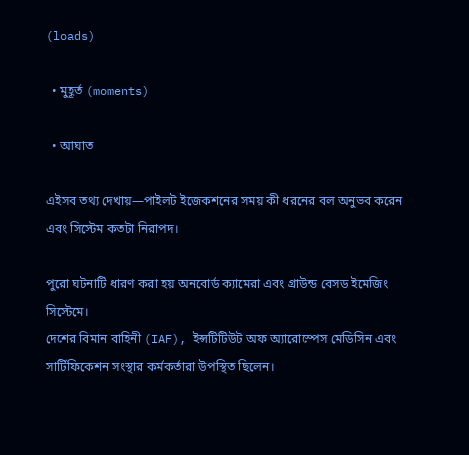(loads)

  • মুহূর্ত (moments)

  • আঘাত

এইসব তথ্য দেখায়—পাইলট ইজেকশনের সময় কী ধরনের বল অনুভব করেন এবং সিস্টেম কতটা নিরাপদ।

পুরো ঘটনাটি ধারণ করা হয় অনবোর্ড ক্যামেরা এবং গ্রাউন্ড বেসড ইমেজিং সিস্টেমে।
দেশের বিমান বাহিনী (IAF), ইন্সটিটিউট অফ অ্যারোস্পেস মেডিসিন এবং সার্টিফিকেশন সংস্থার কর্মকর্তারা উপস্থিত ছিলেন।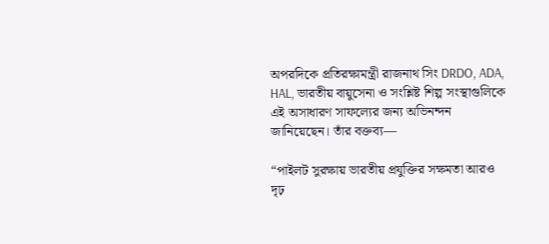অপরদিকে প্রতিরক্ষামন্ত্রী রাজনাথ সিং DRDO, ADA, HAL, ভারতীয় বায়ুসেনা ও সংশ্লিষ্ট শিল্প সংস্থাগুলিকে এই অসাধারণ সাফল্যের জন্য অভিনন্দন জানিয়েছেন। তাঁর বক্তব্য—

“পাইলট সুরক্ষায় ভারতীয় প্রযুক্তির সক্ষমতা আরও দৃঢ়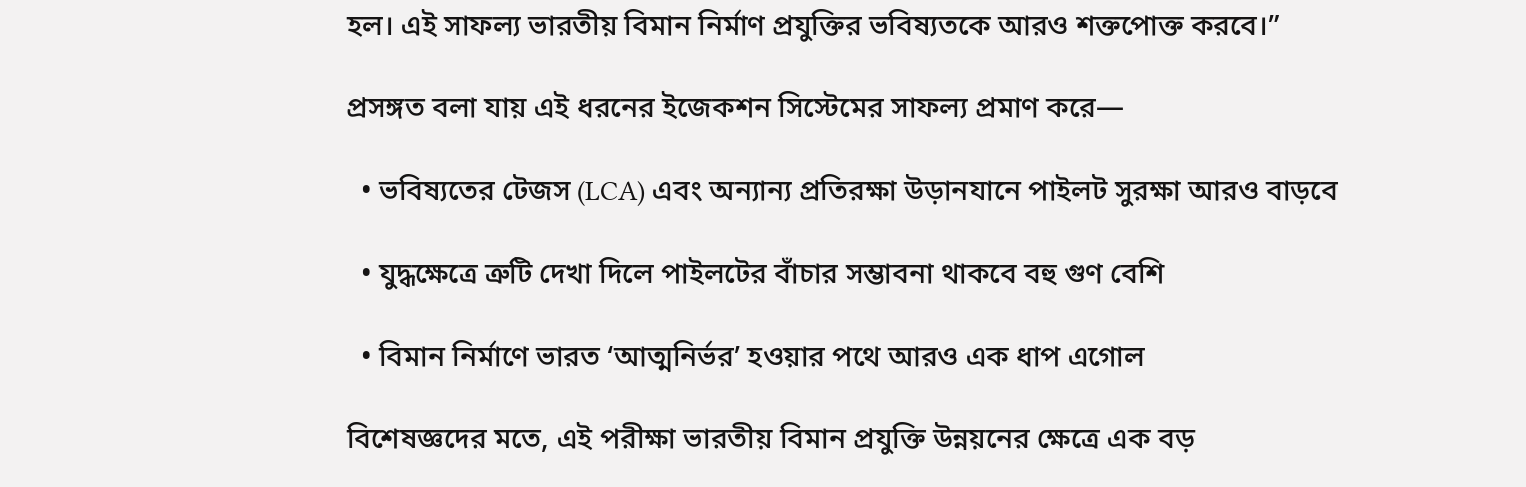হল। এই সাফল্য ভারতীয় বিমান নির্মাণ প্রযুক্তির ভবিষ্যতকে আরও শক্তপোক্ত করবে।”

প্রসঙ্গত বলা যায় এই ধরনের ইজেকশন সিস্টেমের সাফল্য প্রমাণ করে—

  • ভবিষ্যতের টেজস (LCA) এবং অন্যান্য প্রতিরক্ষা উড়ানযানে পাইলট সুরক্ষা আরও বাড়বে

  • যুদ্ধক্ষেত্রে ত্রুটি দেখা দিলে পাইলটের বাঁচার সম্ভাবনা থাকবে বহু গুণ বেশি

  • বিমান নির্মাণে ভারত ‘আত্মনির্ভর’ হওয়ার পথে আরও এক ধাপ এগোল

বিশেষজ্ঞদের মতে, এই পরীক্ষা ভারতীয় বিমান প্রযুক্তি উন্নয়নের ক্ষেত্রে এক বড়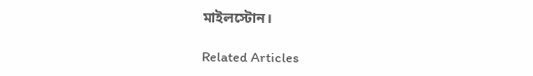মাইলস্টোন।

Related Articles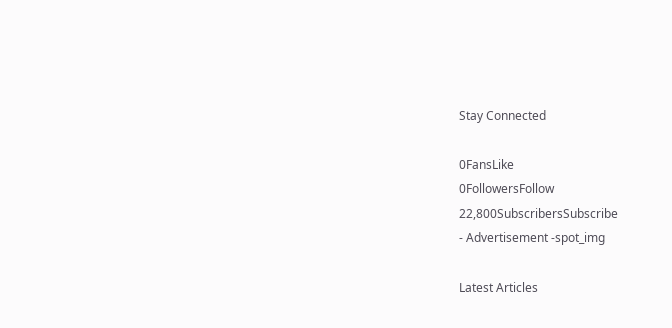Stay Connected

0FansLike
0FollowersFollow
22,800SubscribersSubscribe
- Advertisement -spot_img

Latest Articles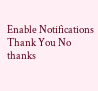Enable Notifications Thank You No thanks